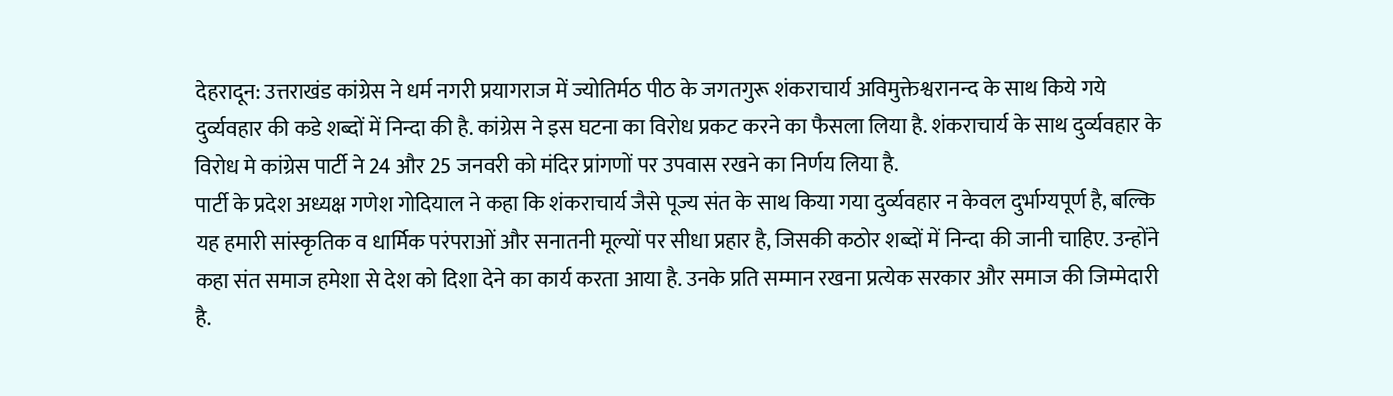देहरादून: उत्तराखंड कांग्रेस ने धर्म नगरी प्रयागराज में ज्योतिर्मठ पीठ के जगतगुरू शंकराचार्य अविमुक्तेश्वरानन्द के साथ किये गये दुर्व्यवहार की कडे शब्दों में निन्दा की है. कांग्रेस ने इस घटना का विरोध प्रकट करने का फैसला लिया है. शंकराचार्य के साथ दुर्व्यवहार के विरोध मे कांग्रेस पार्टी ने 24 और 25 जनवरी को मंदिर प्रांगणों पर उपवास रखने का निर्णय लिया है.
पार्टी के प्रदेश अध्यक्ष गणेश गोदियाल ने कहा कि शंकराचार्य जैसे पूज्य संत के साथ किया गया दुर्व्यवहार न केवल दुर्भाग्यपूर्ण है, बल्कि यह हमारी सांस्कृतिक व धार्मिक परंपराओं और सनातनी मूल्यों पर सीधा प्रहार है, जिसकी कठोर शब्दों में निन्दा की जानी चाहिए. उन्होंने कहा संत समाज हमेशा से देश को दिशा देने का कार्य करता आया है. उनके प्रति सम्मान रखना प्रत्येक सरकार और समाज की जिम्मेदारी है.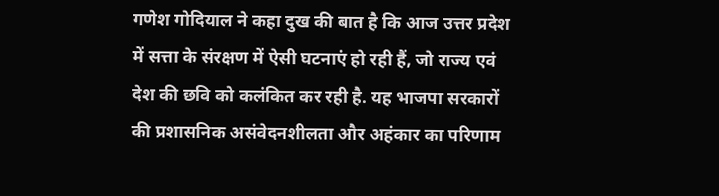गणेश गोदियाल ने कहा दुख की बात है कि आज उत्तर प्रदेश में सत्ता के संरक्षण में ऐसी घटनाएं हो रही हैं, जो राज्य एवं देश की छवि को कलंकित कर रही है. यह भाजपा सरकारों की प्रशासनिक असंवेदनशीलता और अहंकार का परिणाम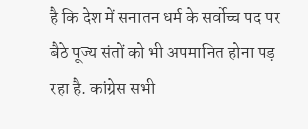है कि देश में सनातन धर्म के सर्वोच्च पद पर बैठे पूज्य संतों को भी अपमानित होना पड़ रहा है. कांग्रेस सभी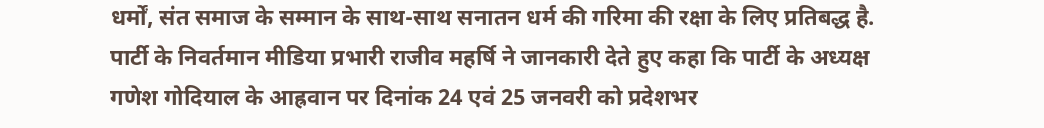धर्मों, संत समाज के सम्मान के साथ-साथ सनातन धर्म की गरिमा की रक्षा के लिए प्रतिबद्ध है.
पार्टी के निवर्तमान मीडिया प्रभारी राजीव महर्षि ने जानकारी देते हुए कहा कि पार्टी के अध्यक्ष गणेश गोदियाल के आह्रवान पर दिनांक 24 एवं 25 जनवरी को प्रदेशभर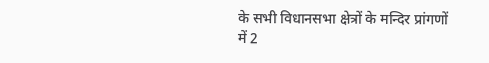के सभी विधानसभा क्षेत्रों के मन्दिर प्रांगणों में 2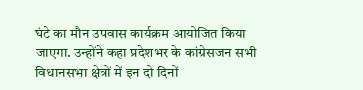घंटे का मौन उपवास कार्यक्रम आयोजित किया जाएगा. उन्होंने कहा प्रदेशभर के कांग्रेसजन सभी विधानसभा क्षेत्रों में इन दो दिनों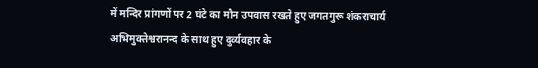में मन्दिर प्रांगणों पर 2 घंटे का मौन उपवास रखते हुए जगतगुरू शंकराचार्य अभिमुक्तेश्वरानन्द के साथ हुए दुर्व्यवहार के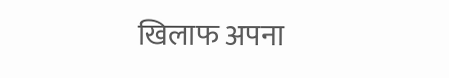खिलाफ अपना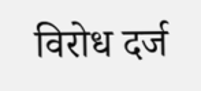विरोध दर्ज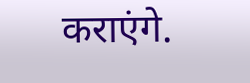कराएंगे.